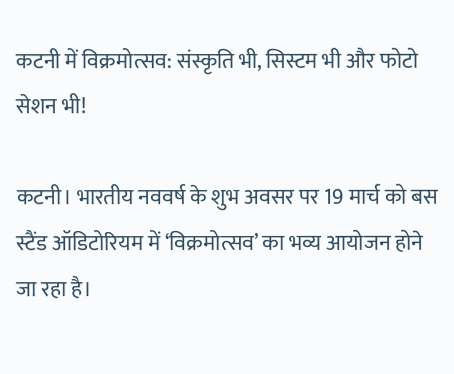कटनी में विक्रमोत्सव: संस्कृति भी, सिस्टम भी और फोटो सेशन भी!

कटनी। भारतीय नववर्ष के शुभ अवसर पर 19 मार्च को बस स्टैंड ऑडिटोरियम में ‘विक्रमोत्सव’ का भव्य आयोजन होने जा रहा है।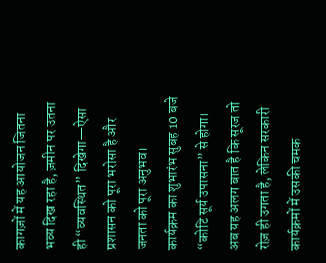कागज़ों में यह आयोजन जितना भव्य दिख रहा है, ज़मीन पर उतना ही “व्यवस्थित” दिखेगा—ऐसा प्रशासन को पूरा भरोसा है और जनता को पूरा अनुभव।
कार्यक्रम का शुभारंभ सुबह 10 बजे “कोटि सूर्य उपासना” से होगा। अब यह अलग बात है कि सूरज तो रोज़ ही उगता है, लेकिन सरकारी कार्यक्रमों में उसकी चमक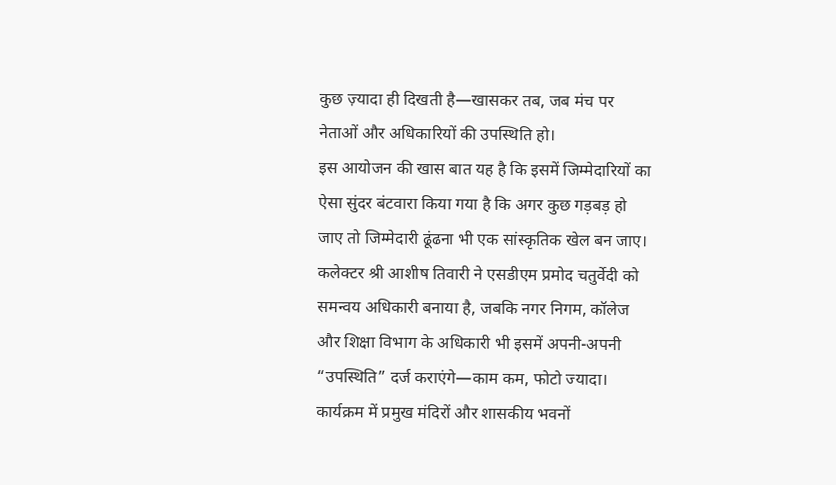कुछ ज़्यादा ही दिखती है—खासकर तब, जब मंच पर नेताओं और अधिकारियों की उपस्थिति हो।
इस आयोजन की खास बात यह है कि इसमें जिम्मेदारियों का ऐसा सुंदर बंटवारा किया गया है कि अगर कुछ गड़बड़ हो जाए तो जिम्मेदारी ढूंढना भी एक सांस्कृतिक खेल बन जाए। कलेक्टर श्री आशीष तिवारी ने एसडीएम प्रमोद चतुर्वेदी को समन्वय अधिकारी बनाया है, जबकि नगर निगम, कॉलेज और शिक्षा विभाग के अधिकारी भी इसमें अपनी-अपनी “उपस्थिति” दर्ज कराएंगे—काम कम, फोटो ज्यादा।
कार्यक्रम में प्रमुख मंदिरों और शासकीय भवनों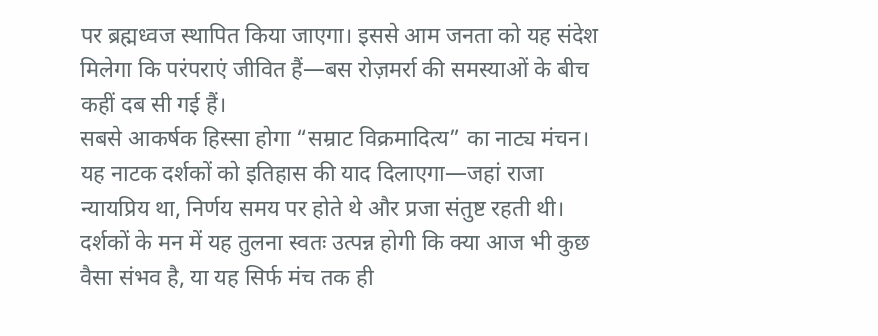पर ब्रह्मध्वज स्थापित किया जाएगा। इससे आम जनता को यह संदेश मिलेगा कि परंपराएं जीवित हैं—बस रोज़मर्रा की समस्याओं के बीच कहीं दब सी गई हैं।
सबसे आकर्षक हिस्सा होगा “सम्राट विक्रमादित्य” का नाट्य मंचन। यह नाटक दर्शकों को इतिहास की याद दिलाएगा—जहां राजा न्यायप्रिय था, निर्णय समय पर होते थे और प्रजा संतुष्ट रहती थी। दर्शकों के मन में यह तुलना स्वतः उत्पन्न होगी कि क्या आज भी कुछ वैसा संभव है, या यह सिर्फ मंच तक ही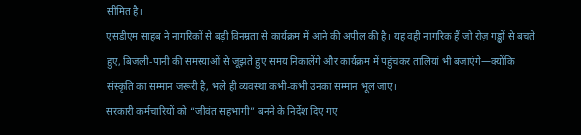सीमित है।
एसडीएम साहब ने नागरिकों से बड़ी विनम्रता से कार्यक्रम में आने की अपील की है। यह वही नागरिक हैं जो रोज़ गड्ढों से बचते हुए, बिजली-पानी की समस्याओं से जूझते हुए समय निकालेंगे और कार्यक्रम में पहुंचकर तालियां भी बजाएंगे—क्योंकि संस्कृति का सम्मान जरूरी है, भले ही व्यवस्था कभी-कभी उनका सम्मान भूल जाए।
सरकारी कर्मचारियों को “जीवंत सहभागी” बनने के निर्देश दिए गए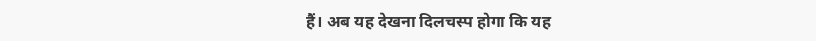हैं। अब यह देखना दिलचस्प होगा कि यह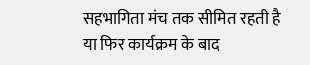सहभागिता मंच तक सीमित रहती है या फिर कार्यक्रम के बाद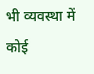भी व्यवस्था में कोई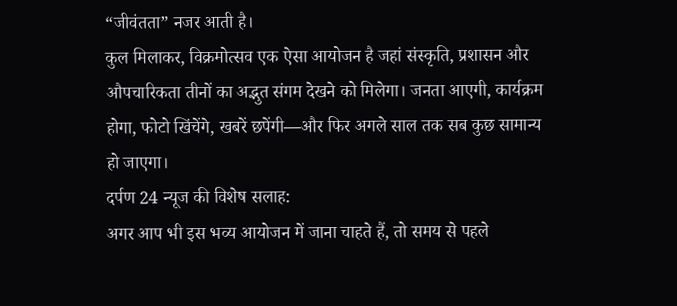“जीवंतता” नजर आती है।
कुल मिलाकर, विक्रमोत्सव एक ऐसा आयोजन है जहां संस्कृति, प्रशासन और औपचारिकता तीनों का अद्भुत संगम देखने को मिलेगा। जनता आएगी, कार्यक्रम होगा, फोटो खिंचेंगे, खबरें छपेंगी—और फिर अगले साल तक सब कुछ सामान्य हो जाएगा।
दर्पण 24 न्यूज की विशेष सलाह:
अगर आप भी इस भव्य आयोजन में जाना चाहते हैं, तो समय से पहले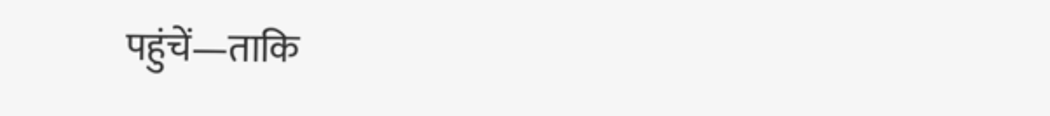पहुंचें—ताकि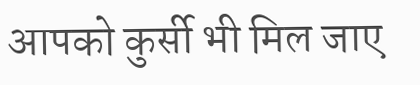आपको कुर्सी भी मिल जाए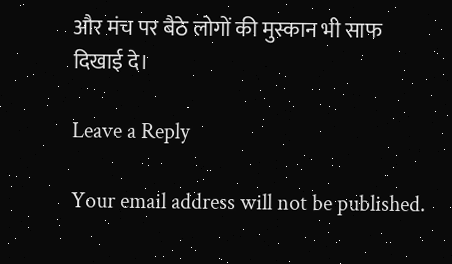और मंच पर बैठे लोगों की मुस्कान भी साफ दिखाई दे।

Leave a Reply

Your email address will not be published.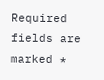Required fields are marked *